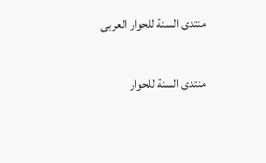منتدى السنة للحوار العربى

منتدى السنة للحوار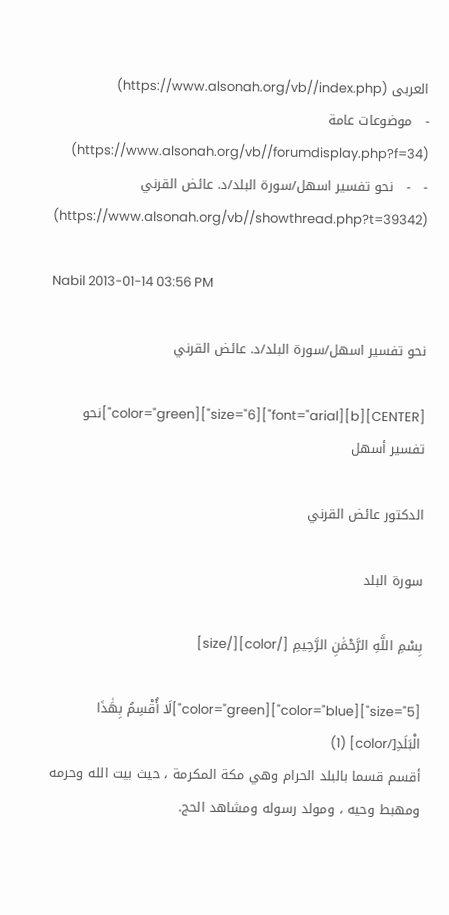العربى (https://www.alsonah.org/vb//index.php)
-   موضوعات عامة (https://www.alsonah.org/vb//forumdisplay.php?f=34)
-   -   نحو تفسير اسهل/سورة البلد/د. عائض القرني (https://www.alsonah.org/vb//showthread.php?t=39342)

Nabil 2013-01-14 03:56 PM

نحو تفسير اسهل/سورة البلد/د. عائض القرني

[CENTER][b][font="arial"][size="6"][color="green"]نحو تفسير أسهل

الدكتور عائض القرني

سورة البلد

بِسْمِ اللَّهِ الرَّحْمَٰنِ الرَّحِيمِ [/color][/size]

[size="5"][color="blue"][color="green"]لَا أُقْسِمُ بِهَٰذَا الْبَلَدِ[/color] (1)
أقسم قسما بالبلد الحرام وهي مكة المكرمة ، حيث بيت الله وحرمه ومهبط وحيه ، ومولد رسوله ومشاهد الحج.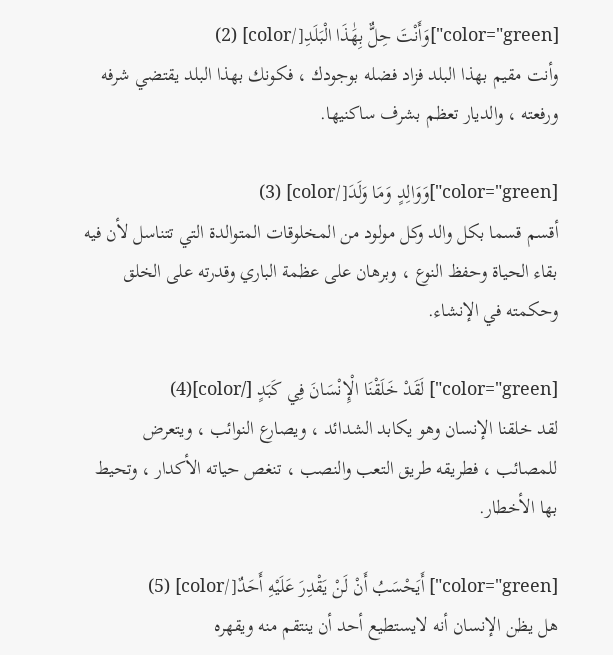[color="green"]وَأَنْتَ حِلٌّ بِهَٰذَا الْبَلَدِ[/color] (2)
وأنت مقيم بهذا البلد فزاد فضله بوجودك ، فكونك بهذا البلد يقتضي شرفه ورفعته ، والديار تعظم بشرف ساكنيها.

[color="green"]وَوَالِدٍ وَمَا وَلَدَ[/color] (3)
أقسم قسما بكل والد وكل مولود من المخلوقات المتوالدة التي تتناسل لأن فيه بقاء الحياة وحفظ النوع ، وبرهان على عظمة الباري وقدرته على الخلق وحكمته في الإنشاء.

[color="green"] لَقَدْ خَلَقْنَا الْإِنْسَانَ فِي كَبَدٍ [/color](4)
لقد خلقنا الإنسان وهو يكابد الشدائد ، ويصارع النوائب ، ويتعرض للمصائب ، فطريقه طريق التعب والنصب ، تنغص حياته الأكدار ، وتحيط بها الأخطار.

[color="green"] أَيَحْسَبُ أَنْ لَنْ يَقْدِرَ عَلَيْهِ أَحَدٌ[/color] (5)
هل يظن الإنسان أنه لايستطيع أحد أن ينتقم منه ويقهره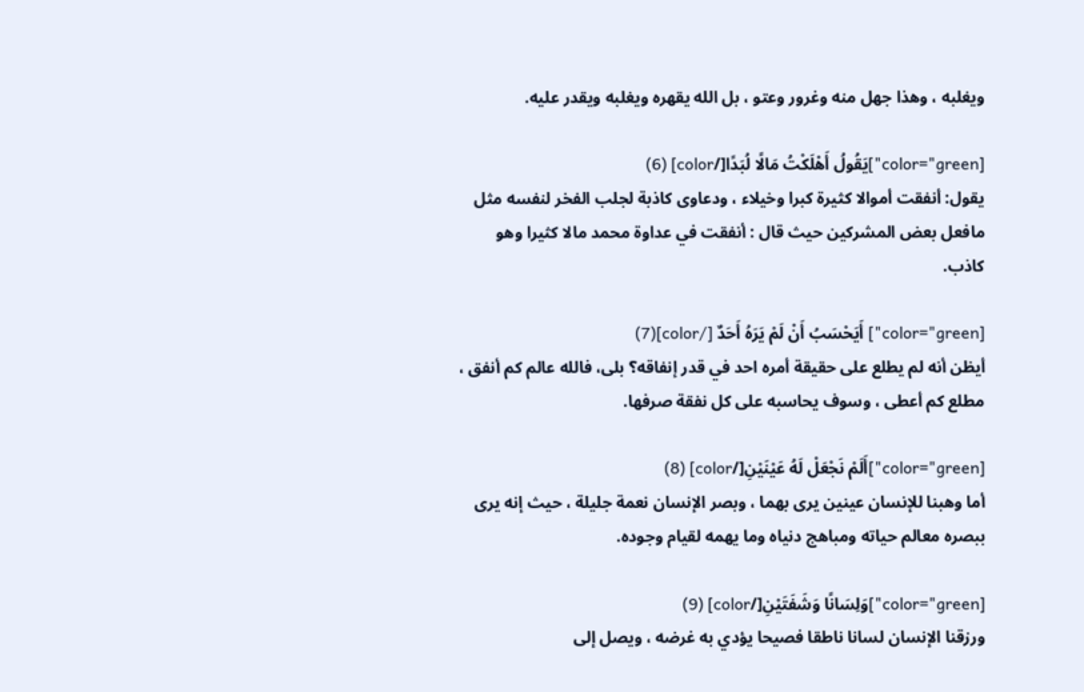ويغلبه ، وهذا جهل منه وغرور وعتو ، بل الله يقهره ويغلبه ويقدر عليه.

[color="green"]يَقُولُ أَهْلَكْتُ مَالًا لُبَدًا[/color] (6)
يقول: أنفقت أموالا كثيرة كبرا وخيلاء ، ودعاوى كاذبة لجلب الفخر لنفسه مثل مافعل بعض المشركين حيث قال : أنفقت في عداوة محمد مالا كثيرا وهو كاذب.

[color="green"] أَيَحْسَبُ أَنْ لَمْ يَرَهُ أَحَدٌ [/color](7)
أيظن أنه لم يطلع على حقيقة أمره احد في قدر إنفاقه؟ بلى، فالله عالم كم أنفق ، مطلع كم أعطى ، وسوف يحاسبه على كل نفقة صرفها.

[color="green"]أَلَمْ نَجْعَلْ لَهُ عَيْنَيْنِ[/color] (8)
أما وهبنا للإنسان عينين يرى بهما ، وبصر الإنسان نعمة جليلة ، حيث إنه يرى ببصره معالم حياته ومباهج دنياه وما يهمه لقيام وجوده.

[color="green"]وَلِسَانًا وَشَفَتَيْنِ[/color] (9)
ورزقنا الإنسان لسانا ناطقا فصيحا يؤدي به غرضه ، ويصل إلى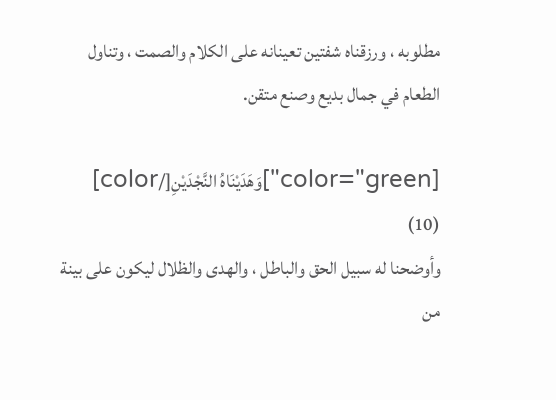مطلوبه ، ورزقناه شفتين تعينانه على الكلام والصمت ، وتناول الطعام في جمال بديع وصنع متقن.

[color="green"]وَهَدَيْنَاهُ النَّجْدَيْنِ[/color] (10)
وأوضحنا له سبيل الحق والباطل ، والهدى والظلال ليكون على بينة من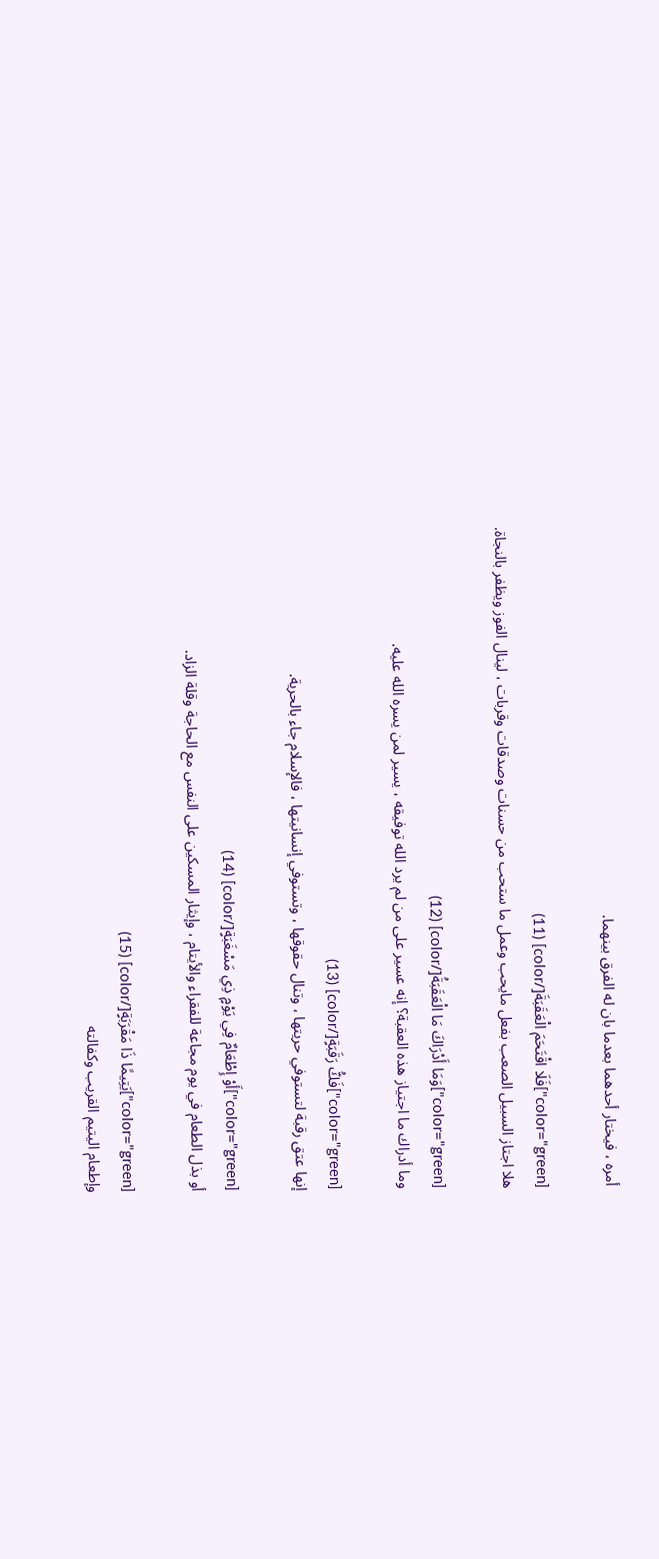أمره ، فيختار أحدهما بعدما بان له الفرق بينهما.

[color="green"]فَلَا اقْتَحَمَ الْعَقَبَةَ[/color] (11)
هلا اجتاز السبيل الصعب بفعل مايحب وعمل ما ستحب من حسنات وصدقات وقربات ، لينال الفوز ويظفر بالنجاة.

[color="green"]وَمَا أَدْرَاكَ مَا الْعَقَبَةُ[/color] (12)
وما أدراك ما اجتياز هذه العقبة؟ إنه عسير على من لم يرد الله توفيقه ، يسير لمن يسره الله عليه.

[color="green"]فَكُّ رَقَبَةٍ[/color] (13)
إنها عتق رقبة لتستوفي حريتها ، وتنال حقوقها ، وتستوفي إنسانيتها ، فالإسلام جاء بالحرية.

[color="green"]أَوْ إِطْعَامٌ فِي يَوْمٍ ذِي مَسْغَبَةٍ[/color] (14)
أو بذل الطعام في يوم مجاعة للفقراء والأيتام ، وإيثار المسكين على النفس مع الحاجة وقلة الزاد.

[color="green"]يَتِيمًا ذَا مَقْرَبَةٍ[/color] (15)
وإطعام اليتيم القريب وكفالته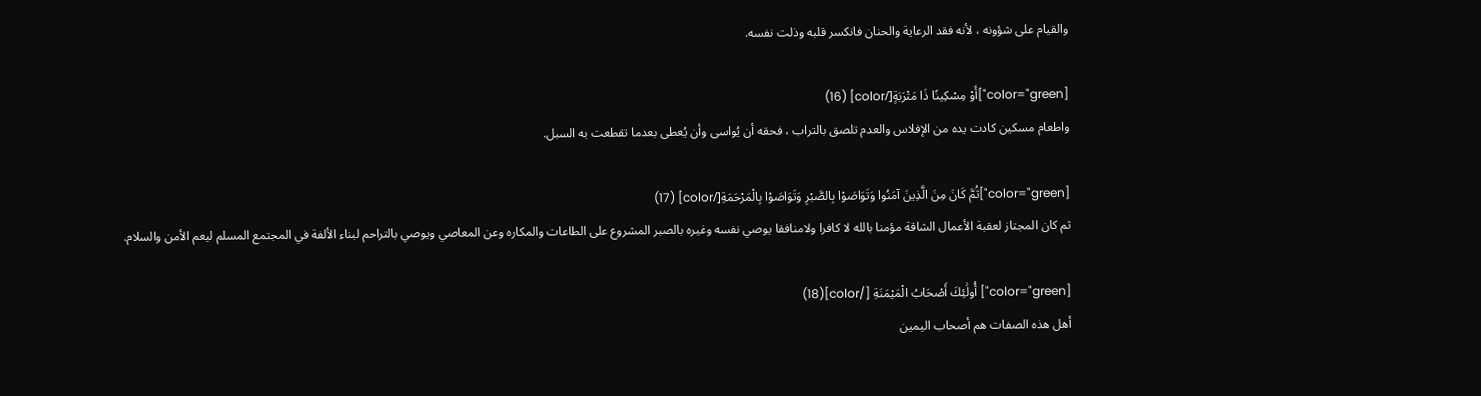والقيام على شؤونه ، لأنه فقد الرعاية والحنان فانكسر قلبه وذلت نفسه.

[color="green"]أَوْ مِسْكِينًا ذَا مَتْرَبَةٍ[/color] (16)
واطعام مسكين كادت يده من الإفلاس والعدم تلصق بالتراب ، فحقه أن يُواسى وأن يُعطى بعدما تقطعت به السبل.

[color="green"]ثُمَّ كَانَ مِنَ الَّذِينَ آمَنُوا وَتَوَاصَوْا بِالصَّبْرِ وَتَوَاصَوْا بِالْمَرْحَمَةِ[/color] (17)
ثم كان المجتاز لعقبة الأعمال الشاقة مؤمنا بالله لا كافرا ولامنافقا يوصي نفسه وغيره بالصبر المشروع على الطاعات والمكاره وعن المعاصي ويوصي بالتراحم لبناء الألفة في المجتمع المسلم ليعم الأمن والسلام.

[color="green"] أُولَٰئِكَ أَصْحَابُ الْمَيْمَنَةِ [/color](18)
أهل هذه الصفات هم أصحاب اليمين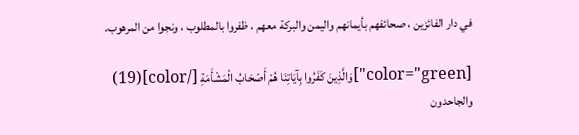في دار الفائزين ، صحائفهم بأيمانهم واليمن والبركة معهم ، ظفروا بالمطلوب ، ونجوا من المرهوب.

[color="green"]وَالَّذِينَ كَفَرُوا بِآيَاتِنَا هُمْ أَصْحَابُ الْمَشْأَمَةِ [/color](19)
والجاحدون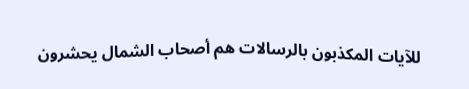للآيات المكذبون بالرسالات هم أصحاب الشمال يحشرون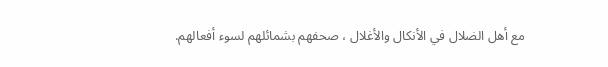مع أهل الضلال في الأنكال والأغلال ، صحفهم بشمائلهم لسوء أفعالهم.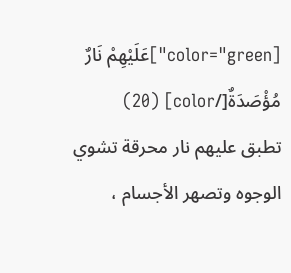[color="green"]عَلَيْهِمْ نَارٌ مُؤْصَدَةٌ[/color] (20)
تطبق عليهم نار محرقة تشوي الوجوه وتصهر الأجسام ،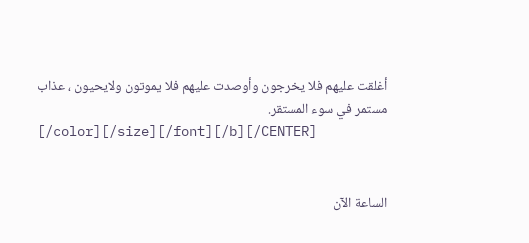أغلقت عليهم فلا يخرجون وأوصدت عليهم فلا يموتون ولايحيون ، عذاب مستمر في سوء المستقر.
[/color][/size][/font][/b][/CENTER]


الساعة الآن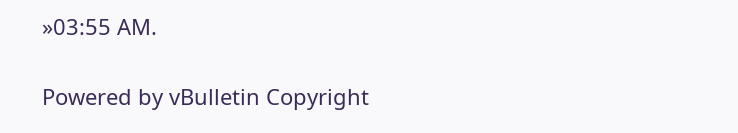»03:55 AM.

Powered by vBulletin Copyright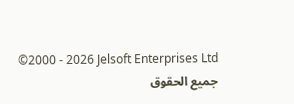©2000 - 2026 Jelsoft Enterprises Ltd
جميع الحقوق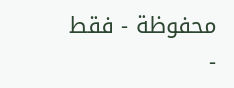محفوظة - فقط -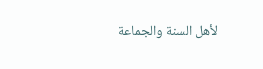لأهل السنة والجماعة